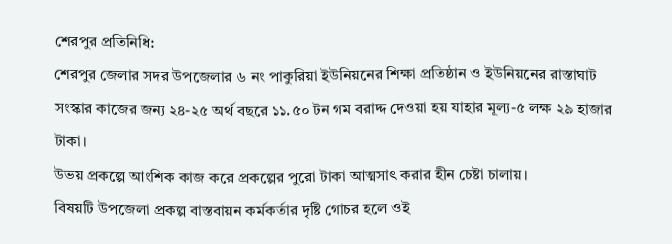শেরপুর প্রতিনিধি:
শেরপুর জেলার সদর উপজেলার ৬ নং পাকুরিয়া ইউনিয়নের শিক্ষা প্রতিষ্ঠান ও ইউনিয়নের রাস্তাঘাট সংস্কার কাজের জন্য ২৪-২৫ অর্থ বছরে ১১.৫০ টন গম বরাদ্দ দেওয়া হয় যাহার মূল্য-৫ লক্ষ ২৯ হাজার টাকা।
উভয় প্রকল্পে আংশিক কাজ করে প্রকল্পের পুরো টাকা আত্মসাৎ করার হীন চেষ্টা চালায়।
বিষয়টি উপজেলা প্রকল্প বাস্তবায়ন কর্মকর্তার দৃষ্টি গোচর হলে ওই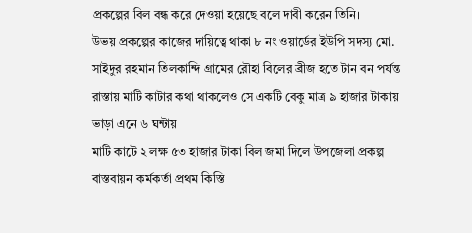প্রকল্পের বিল বন্ধ করে দেওয়া হয়েছে বলে দাবী করেন তিনি।
উভয় প্রকল্পের কাজের দায়িত্বে থাকা ৮ নং ওয়ার্ডের ইউপি সদস্য মো. সাইদুর রহমান তিলকান্দি গ্রামের রৌহা বিলের ব্রীজ হতে টান বন পর্যন্ত রাস্তায় মাটি কাটার কথা থাকলেও সে একটি বেকু মাত্র ৯ হাজার টাকায় ভাড়া এনে ৬ ঘন্টায়
মাটি কাটে ২ লক্ষ ৫৩ হাজার টাকা বিল জমা দিলে উপজেলা প্রকল্প বাস্তবায়ন কর্মকর্তা প্রথম কিস্তি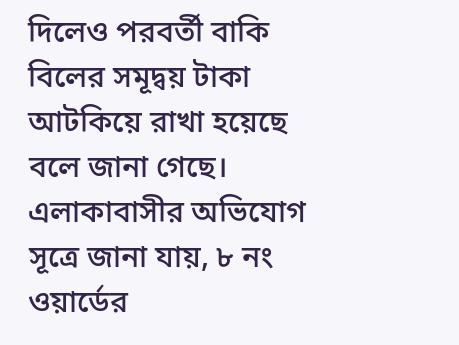দিলেও পরবর্তী বাকি বিলের সমূদ্বয় টাকা
আটকিয়ে রাখা হয়েছে বলে জানা গেছে।
এলাকাবাসীর অভিযোগ সূত্রে জানা যায়, ৮ নং ওয়ার্ডের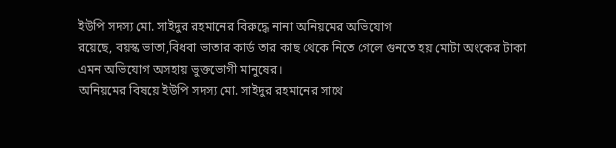ইউপি সদস্য মো. সাইদুর রহমানের বিরুদ্ধে নানা অনিয়মের অভিযোগ
রয়েছে, বয়স্ক ভাতা,বিধবা ভাতার কার্ড তার কাছ থেকে নিতে গেলে গুনতে হয় মোটা অংকের টাকা এমন অভিযোগ অসহায় ভুক্তভোগী মানুষের।
অনিয়মের বিষয়ে ইউপি সদস্য মো. সাইদুর রহমানের সাথে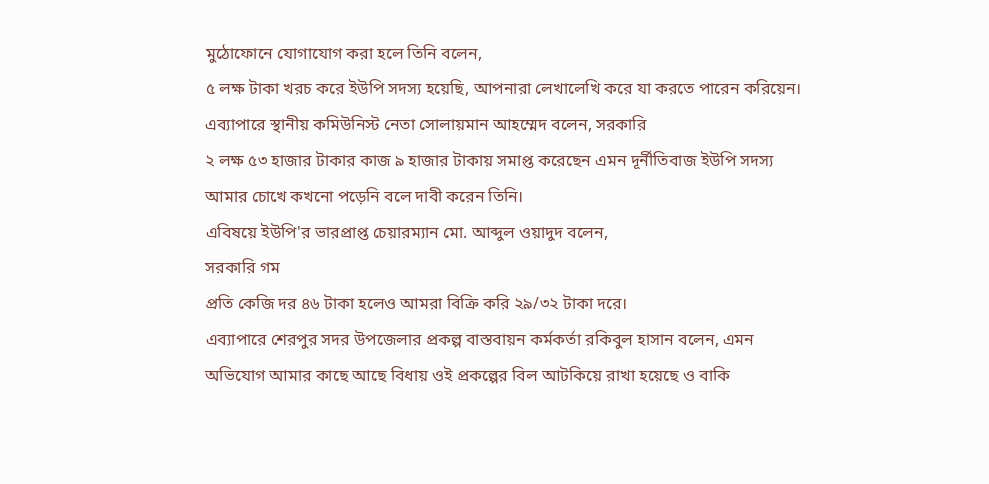মুঠোফোনে যোগাযোগ করা হলে তিনি বলেন,
৫ লক্ষ টাকা খরচ করে ইউপি সদস্য হয়েছি, আপনারা লেখালেখি করে যা করতে পারেন করিয়েন।
এব্যাপারে স্থানীয় কমিউনিস্ট নেতা সোলায়মান আহম্মেদ বলেন, সরকারি
২ লক্ষ ৫৩ হাজার টাকার কাজ ৯ হাজার টাকায় সমাপ্ত করেছেন এমন দূর্নীতিবাজ ইউপি সদস্য আমার চোখে কখনো পড়েনি বলে দাবী করেন তিনি।
এবিষয়ে ইউপি'র ভারপ্রাপ্ত চেয়ারম্যান মো. আব্দুল ওয়াদুদ বলেন,
সরকারি গম
প্রতি কেজি দর ৪৬ টাকা হলেও আমরা বিক্রি করি ২৯/৩২ টাকা দরে।
এব্যাপারে শেরপুর সদর উপজেলার প্রকল্প বাস্তবায়ন কর্মকর্তা রকিবুল হাসান বলেন, এমন অভিযোগ আমার কাছে আছে বিধায় ওই প্রকল্পের বিল আটকিয়ে রাখা হয়েছে ও বাকি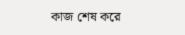কাজ শেষ করে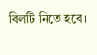বিলটি নিতে হবে।